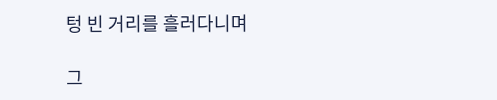텅 빈 거리를 흘러다니며

그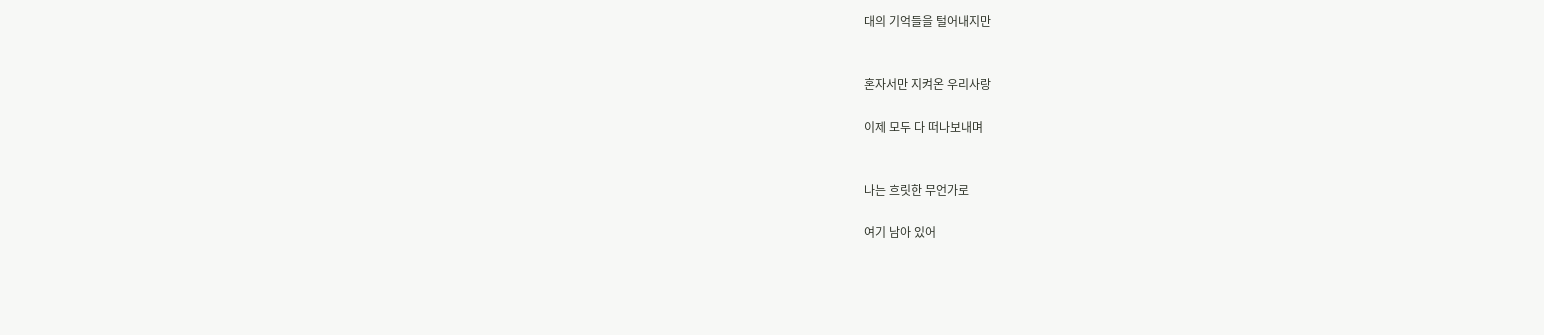대의 기억들을 털어내지만


혼자서만 지켜온 우리사랑

이제 모두 다 떠나보내며


나는 흐릿한 무언가로

여기 남아 있어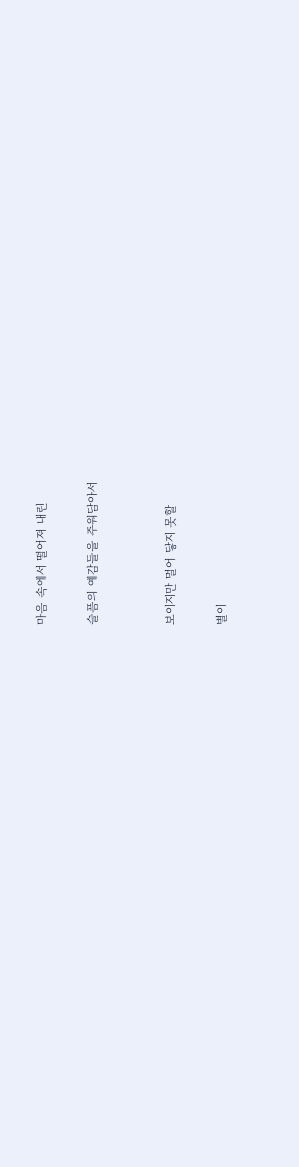마음 속에서 떨어져 내린

슬픔의 예감들을 주워담아서


보이지만 멀어 닿지 못할

별이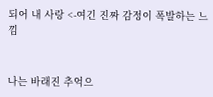되어 내 사랑 <-여긴 진짜 감정이 폭발하는 느낌


나는 바래진 추억으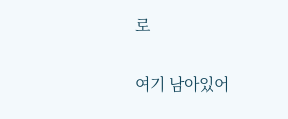로

여기 남아있어